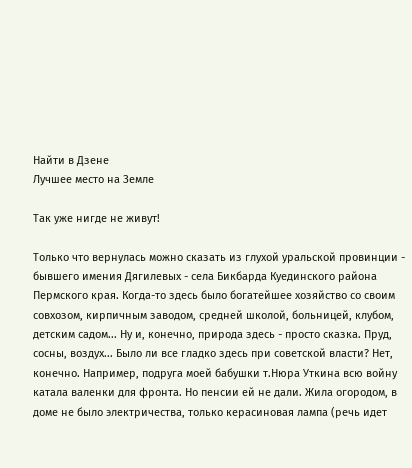Найти в Дзене
Лучшее место на Земле

Так уже нигде не живут!

Только что вернулась можно сказать из глухой уральской провинции - бывшего имения Дягилевых - села Бикбарда Куединского района Пермского края. Когда-то здесь было богатейшее хозяйство со своим совхозом, кирпичным заводом, средней школой, больницей, клубом, детским садом... Ну и, конечно, природа здесь - просто сказка. Пруд, сосны, воздух... Было ли все гладко здесь при советской власти? Нет, конечно. Например, подруга моей бабушки т.Нюра Уткина всю войну катала валенки для фронта. Но пенсии ей не дали. Жила огородом, в доме не было электричества, только керасиновая лампа (речь идет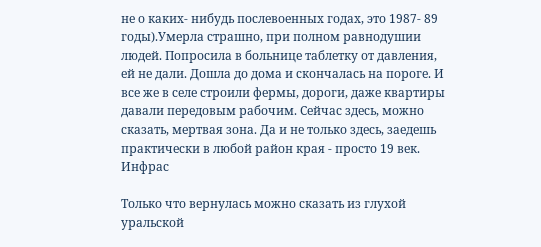не о каких- нибудь послевоенных годах, это 1987- 89 годы).Умерла страшно, при полном равнодушии людей. Попросила в больнице таблетку от давления, ей не дали. Дошла до дома и скончалась на пороге. И все же в селе строили фермы, дороги, даже квартиры давали передовым рабочим. Сейчас здесь, можно сказать, мертвая зона. Да и не только здесь, заедешь практически в любой район края - просто 19 век. Инфрас

Только что вернулась можно сказать из глухой уральской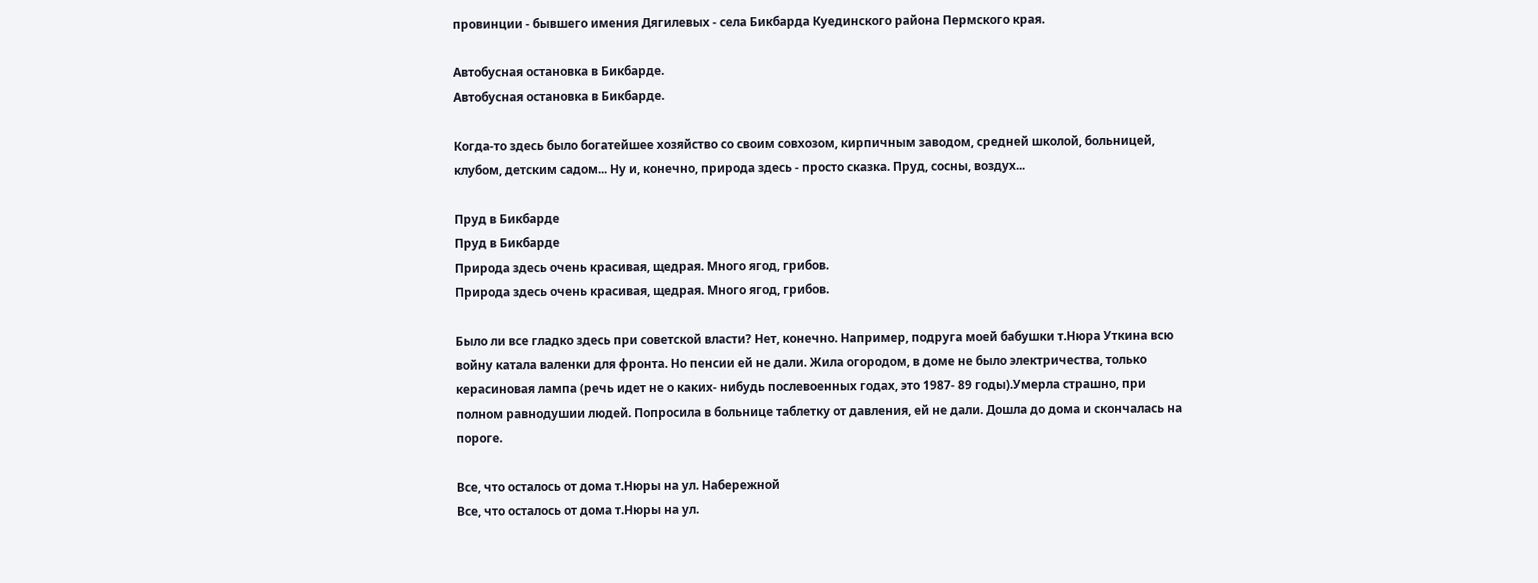провинции - бывшего имения Дягилевых - села Бикбарда Куединского района Пермского края.

Автобусная остановка в Бикбарде.
Автобусная остановка в Бикбарде.

Когда-то здесь было богатейшее хозяйство со своим совхозом, кирпичным заводом, средней школой, больницей, клубом, детским садом... Ну и, конечно, природа здесь - просто сказка. Пруд, сосны, воздух...

Пруд в Бикбарде
Пруд в Бикбарде
Природа здесь очень красивая, щедрая. Много ягод, грибов.
Природа здесь очень красивая, щедрая. Много ягод, грибов.

Было ли все гладко здесь при советской власти? Нет, конечно. Например, подруга моей бабушки т.Нюра Уткина всю войну катала валенки для фронта. Но пенсии ей не дали. Жила огородом, в доме не было электричества, только керасиновая лампа (речь идет не о каких- нибудь послевоенных годах, это 1987- 89 годы).Умерла страшно, при полном равнодушии людей. Попросила в больнице таблетку от давления, ей не дали. Дошла до дома и скончалась на пороге.

Все, что осталось от дома т.Нюры на ул. Набережной
Все, что осталось от дома т.Нюры на ул.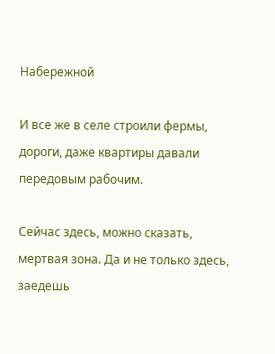Набережной

И все же в селе строили фермы, дороги, даже квартиры давали передовым рабочим.

Сейчас здесь, можно сказать, мертвая зона. Да и не только здесь, заедешь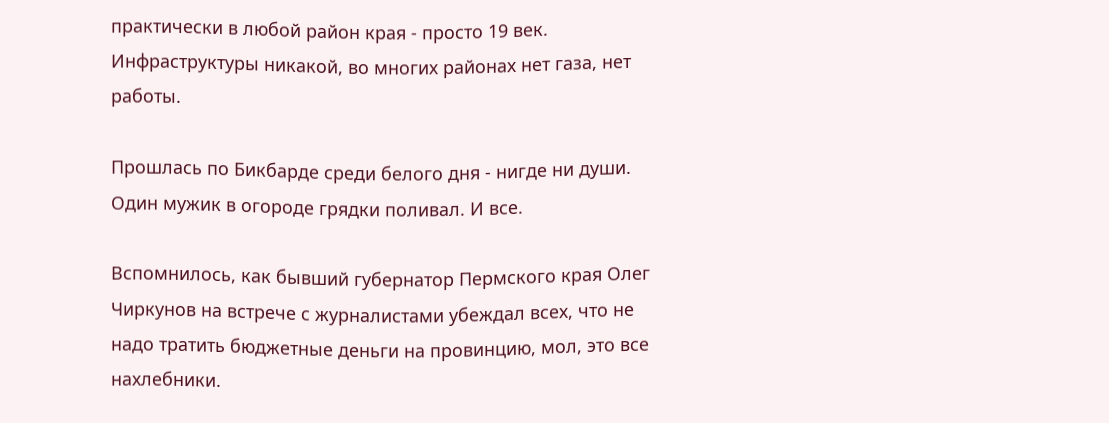практически в любой район края - просто 19 век. Инфраструктуры никакой, во многих районах нет газа, нет работы.

Прошлась по Бикбарде среди белого дня - нигде ни души. Один мужик в огороде грядки поливал. И все.

Вспомнилось, как бывший губернатор Пермского края Олег Чиркунов на встрече с журналистами убеждал всех, что не надо тратить бюджетные деньги на провинцию, мол, это все нахлебники.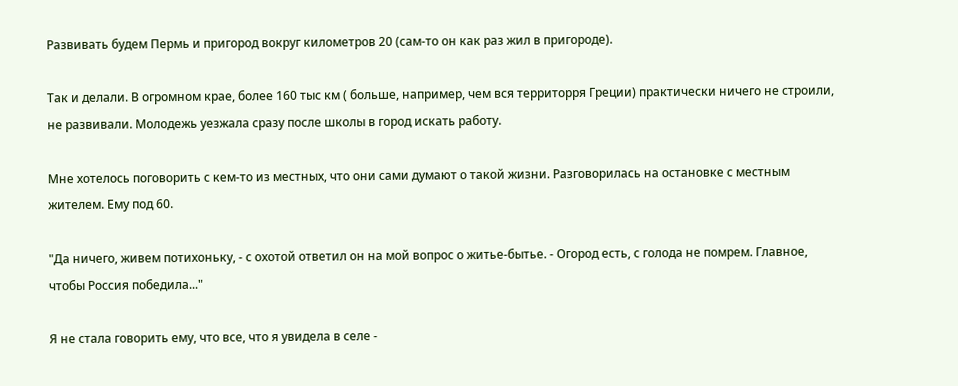Развивать будем Пермь и пригород вокруг километров 20 (сам-то он как раз жил в пригороде).

Так и делали. В огромном крае, более 160 тыс км ( больше, например, чем вся территорря Греции) практически ничего не строили, не развивали. Молодежь уезжала сразу после школы в город искать работу.

Мне хотелось поговорить с кем-то из местных, что они сами думают о такой жизни. Разговорилась на остановке с местным жителем. Ему под 60.

"Да ничего, живем потихоньку, - с охотой ответил он на мой вопрос о житье-бытье. - Огород есть, с голода не помрем. Главное, чтобы Россия победила..."

Я не стала говорить ему, что все, что я увидела в селе -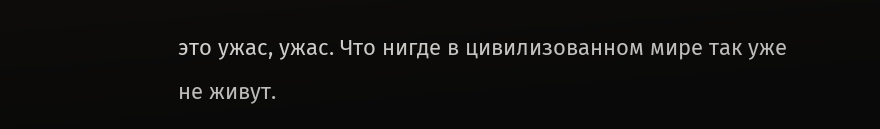это ужас, ужас. Что нигде в цивилизованном мире так уже не живут.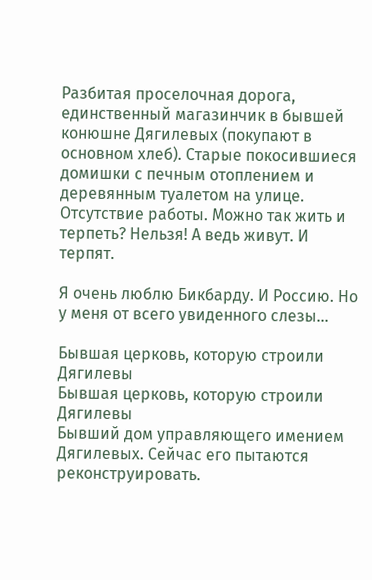Разбитая проселочная дорога, единственный магазинчик в бывшей конюшне Дягилевых (покупают в основном хлеб). Старые покосившиеся домишки с печным отоплением и деревянным туалетом на улице. Отсутствие работы. Можно так жить и терпеть? Нельзя! А ведь живут. И терпят.

Я очень люблю Бикбарду. И Россию. Но у меня от всего увиденного слезы...

Бывшая церковь, которую строили Дягилевы
Бывшая церковь, которую строили Дягилевы
Бывший дом управляющего имением Дягилевых. Сейчас его пытаются реконструировать.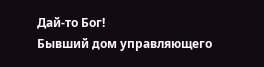Дай-то Бог!
Бывший дом управляющего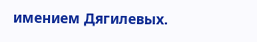имением Дягилевых.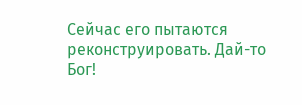Сейчас его пытаются реконструировать. Дай-то Бог!